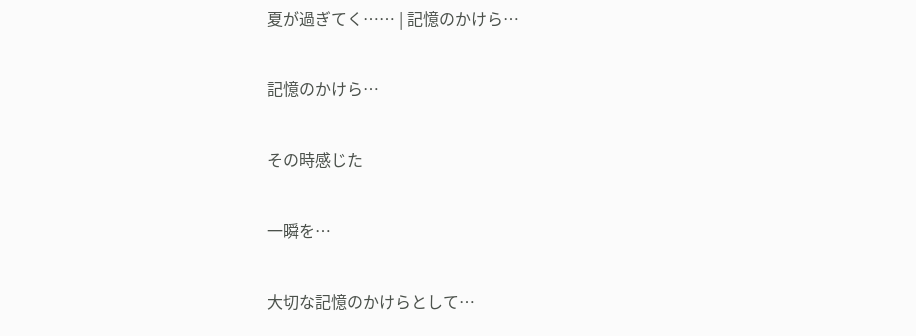夏が過ぎてく…… | 記憶のかけら…

記憶のかけら…

その時感じた

一瞬を…

大切な記憶のかけらとして…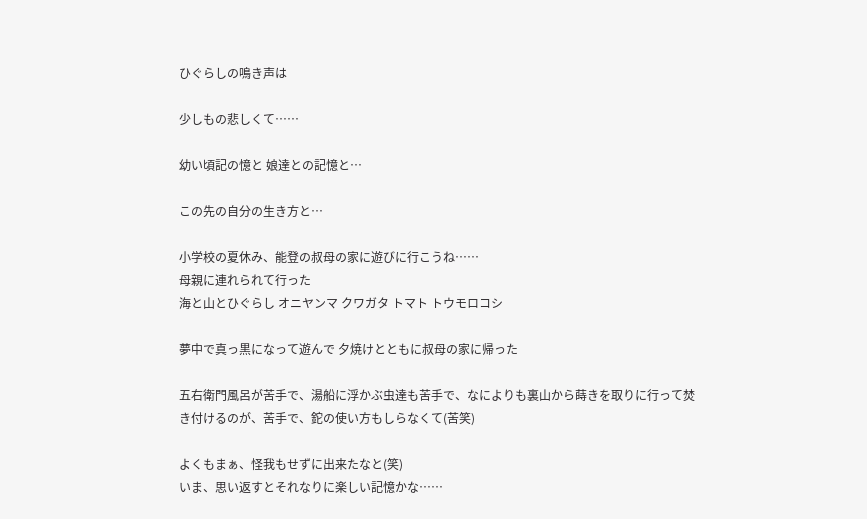ひぐらしの鳴き声は

少しもの悲しくて……

幼い頃記の憶と 娘達との記憶と…

この先の自分の生き方と…

小学校の夏休み、能登の叔母の家に遊びに行こうね……
母親に連れられて行った
海と山とひぐらし オニヤンマ クワガタ トマト トウモロコシ

夢中で真っ黒になって遊んで 夕焼けとともに叔母の家に帰った

五右衛門風呂が苦手で、湯船に浮かぶ虫達も苦手で、なによりも裏山から蒔きを取りに行って焚き付けるのが、苦手で、鉈の使い方もしらなくて(苦笑)

よくもまぁ、怪我もせずに出来たなと(笑)
いま、思い返すとそれなりに楽しい記憶かな……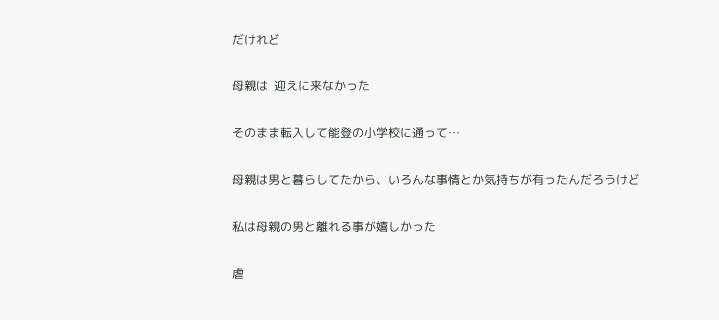だけれど

母親は  迎えに来なかった

そのまま転入して能登の小学校に通って…

母親は男と暮らしてたから、いろんな事情とか気持ちが有ったんだろうけど

私は母親の男と離れる事が嬉しかった

虐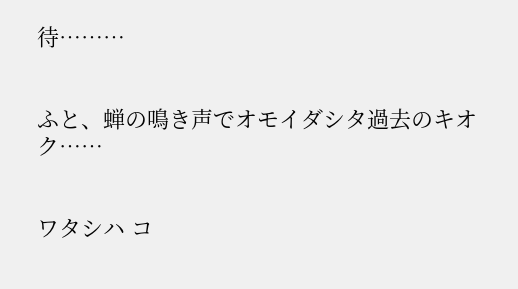待………


ふと、蝉の鳴き声でオモイダシタ過去のキオク……


ワタシハ コ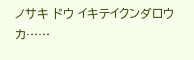ノサキ ドウ イキテイクンダロウカ……